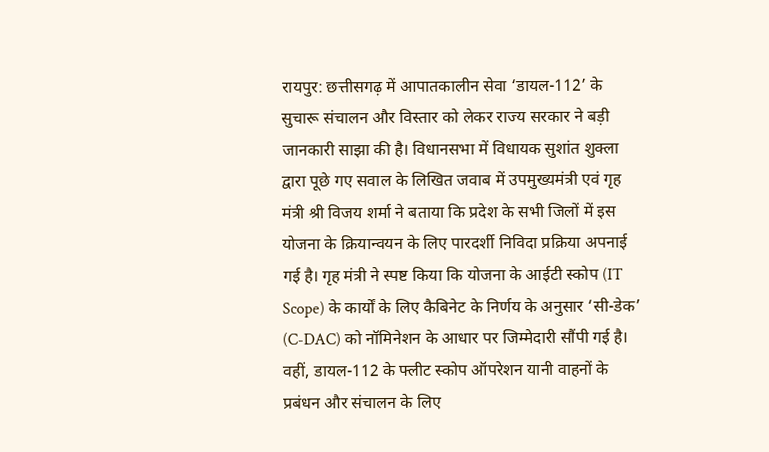रायपुर: छत्तीसगढ़ में आपातकालीन सेवा ‘डायल-112’ के सुचारू संचालन और विस्तार को लेकर राज्य सरकार ने बड़ी जानकारी साझा की है। विधानसभा में विधायक सुशांत शुक्ला द्वारा पूछे गए सवाल के लिखित जवाब में उपमुख्यमंत्री एवं गृह मंत्री श्री विजय शर्मा ने बताया कि प्रदेश के सभी जिलों में इस योजना के क्रियान्वयन के लिए पारदर्शी निविदा प्रक्रिया अपनाई गई है। गृह मंत्री ने स्पष्ट किया कि योजना के आईटी स्कोप (IT Scope) के कार्यों के लिए कैबिनेट के निर्णय के अनुसार ‘सी-डेक’ (C-DAC) को नॉमिनेशन के आधार पर जिम्मेदारी सौंपी गई है।
वहीं, डायल-112 के फ्लीट स्कोप ऑपरेशन यानी वाहनों के प्रबंधन और संचालन के लिए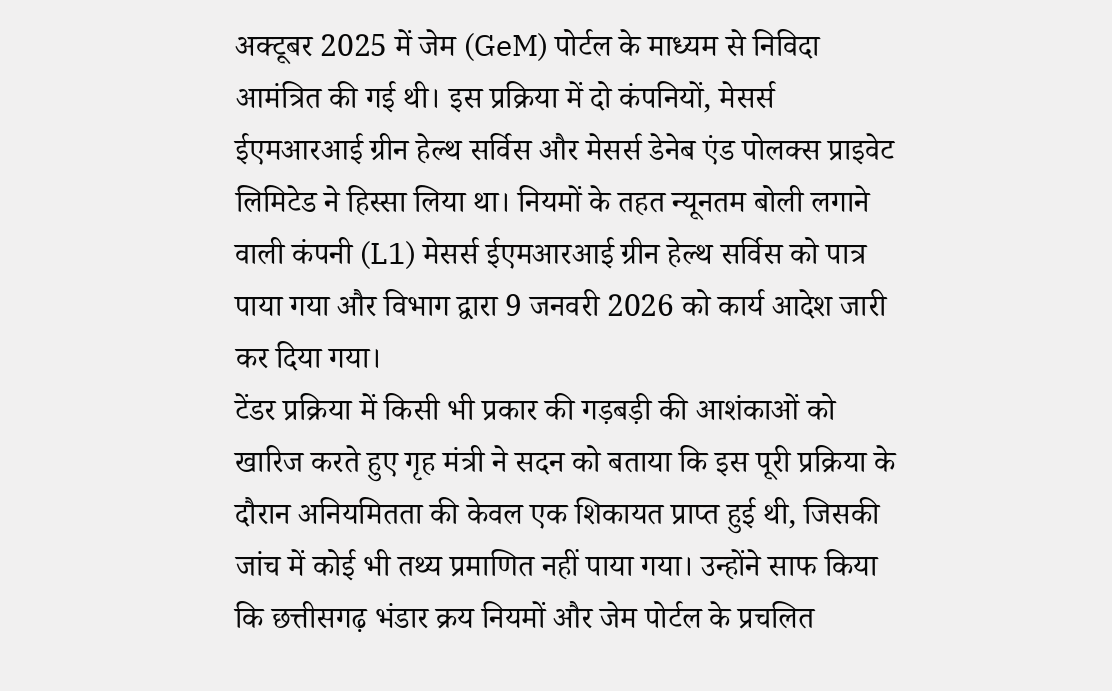अक्टूबर 2025 में जेम (GeM) पोर्टल के माध्यम से निविदा आमंत्रित की गई थी। इस प्रक्रिया में दो कंपनियों, मेसर्स ईएमआरआई ग्रीन हेल्थ सर्विस और मेसर्स डेनेब एंड पोलक्स प्राइवेट लिमिटेड ने हिस्सा लिया था। नियमों के तहत न्यूनतम बोली लगाने वाली कंपनी (L1) मेसर्स ईएमआरआई ग्रीन हेल्थ सर्विस को पात्र पाया गया और विभाग द्वारा 9 जनवरी 2026 को कार्य आदेश जारी कर दिया गया।
टेंडर प्रक्रिया में किसी भी प्रकार की गड़बड़ी की आशंकाओं को खारिज करते हुए गृह मंत्री ने सदन को बताया कि इस पूरी प्रक्रिया के दौरान अनियमितता की केवल एक शिकायत प्राप्त हुई थी, जिसकी जांच में कोई भी तथ्य प्रमाणित नहीं पाया गया। उन्होंने साफ किया कि छत्तीसगढ़ भंडार क्रय नियमों और जेम पोर्टल के प्रचलित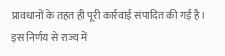प्रावधानों के तहत ही पूरी कार्रवाई संपादित की गई है। इस निर्णय से राज्य में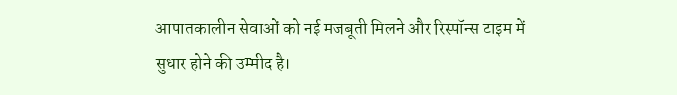आपातकालीन सेवाओं को नई मजबूती मिलने और रिस्पॉन्स टाइम में सुधार होने की उम्मीद है।